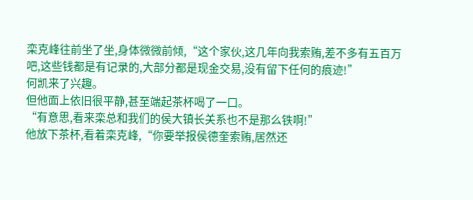栾克峰往前坐了坐,身体微微前倾,“这个家伙,这几年向我索贿,差不多有五百万吧,这些钱都是有记录的,大部分都是现金交易,没有留下任何的痕迹!”
何凯来了兴趣。
但他面上依旧很平静,甚至端起茶杯喝了一口。
“有意思,看来栾总和我们的侯大镇长关系也不是那么铁啊!”
他放下茶杯,看着栾克峰,“你要举报侯德奎索贿,居然还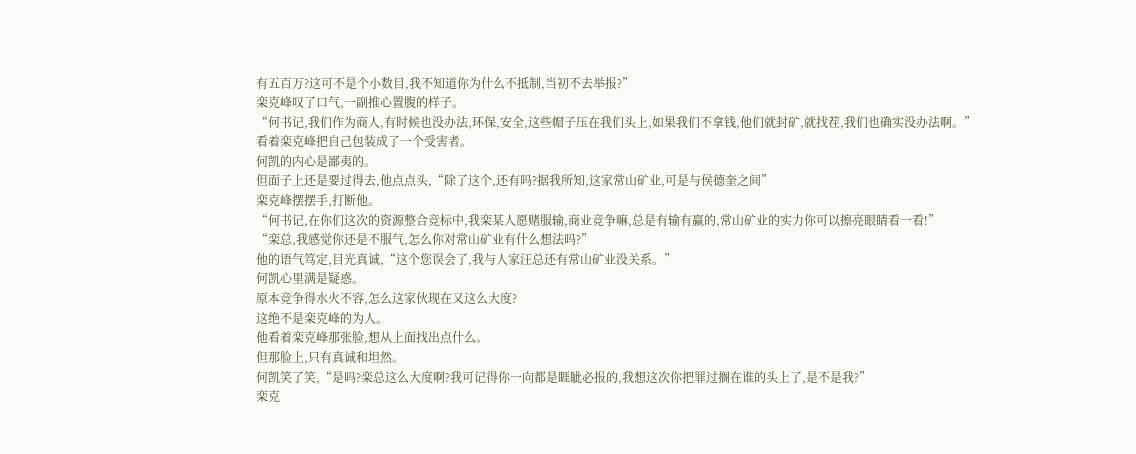有五百万?这可不是个小数目,我不知道你为什么不抵制,当初不去举报?”
栾克峰叹了口气,一副推心置腹的样子。
“何书记,我们作为商人,有时候也没办法,环保,安全,这些帽子压在我们头上,如果我们不拿钱,他们就封矿,就找茬,我们也确实没办法啊。”
看着栾克峰把自己包装成了一个受害者。
何凯的内心是鄙夷的。
但面子上还是要过得去,他点点头,“除了这个,还有吗?据我所知,这家常山矿业,可是与侯德奎之间”
栾克峰摆摆手,打断他。
“何书记,在你们这次的资源整合竞标中,我栾某人愿赌服输,商业竞争嘛,总是有输有赢的,常山矿业的实力你可以擦亮眼睛看一看!”
“栾总,我感觉你还是不服气,怎么你对常山矿业有什么想法吗?”
他的语气笃定,目光真诚,“这个您误会了,我与人家汪总还有常山矿业没关系。”
何凯心里满是疑惑。
原本竞争得水火不容,怎么这家伙现在又这么大度?
这绝不是栾克峰的为人。
他看着栾克峰那张脸,想从上面找出点什么。
但那脸上,只有真诚和坦然。
何凯笑了笑,“是吗?栾总这么大度啊?我可记得你一向都是睚眦必报的,我想这次你把罪过搁在谁的头上了,是不是我?”
栾克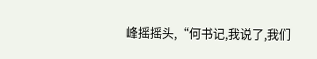峰摇摇头,“何书记,我说了,我们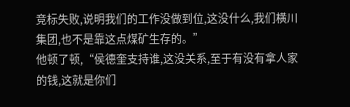竞标失败,说明我们的工作没做到位,这没什么,我们横川集团,也不是靠这点煤矿生存的。”
他顿了顿,“侯德奎支持谁,这没关系,至于有没有拿人家的钱,这就是你们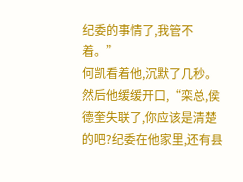纪委的事情了,我管不着。”
何凯看着他,沉默了几秒。
然后他缓缓开口,“栾总,侯德奎失联了,你应该是清楚的吧?纪委在他家里,还有县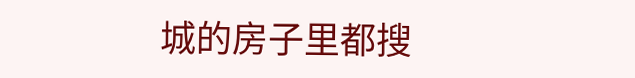城的房子里都搜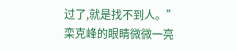过了,就是找不到人。”
栾克峰的眼睛微微一亮